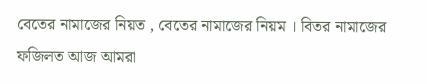বেতের নামাজের নিয়ত , বেতের নামাজের নিয়ম । বিতর নামাজের ফজিলত আজ আমরা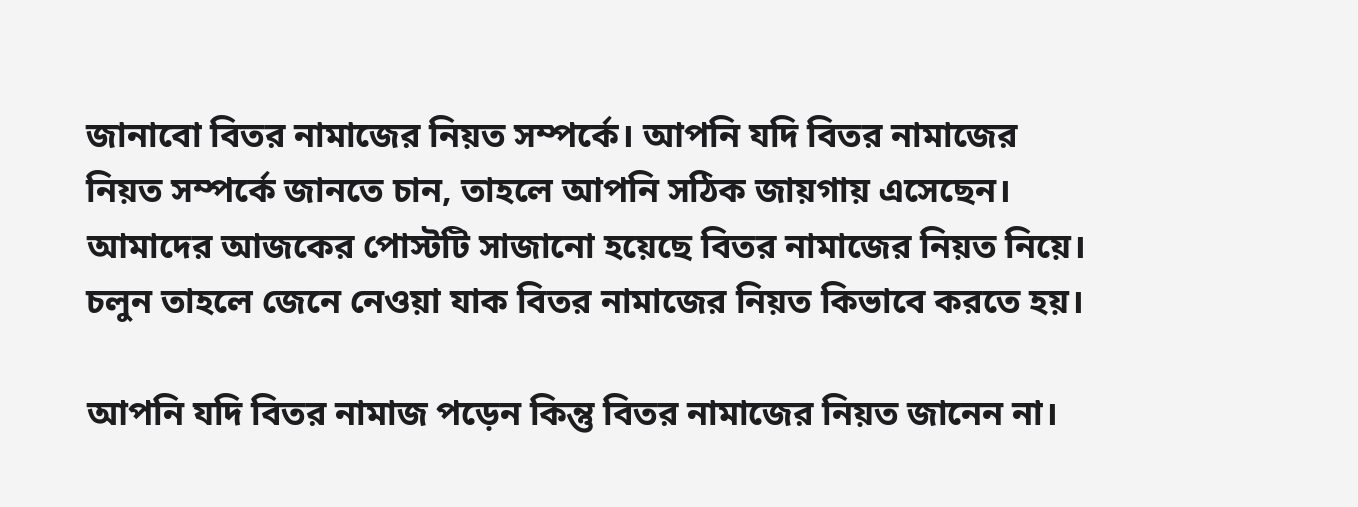জানাবো বিতর নামাজের নিয়ত সম্পর্কে। আপনি যদি বিতর নামাজের নিয়ত সম্পর্কে জানতে চান, তাহলে আপনি সঠিক জায়গায় এসেছেন। আমাদের আজকের পোস্টটি সাজানো হয়েছে বিতর নামাজের নিয়ত নিয়ে। চলুন তাহলে জেনে নেওয়া যাক বিতর নামাজের নিয়ত কিভাবে করতে হয়।

আপনি যদি বিতর নামাজ পড়েন কিন্তু বিতর নামাজের নিয়ত জানেন না।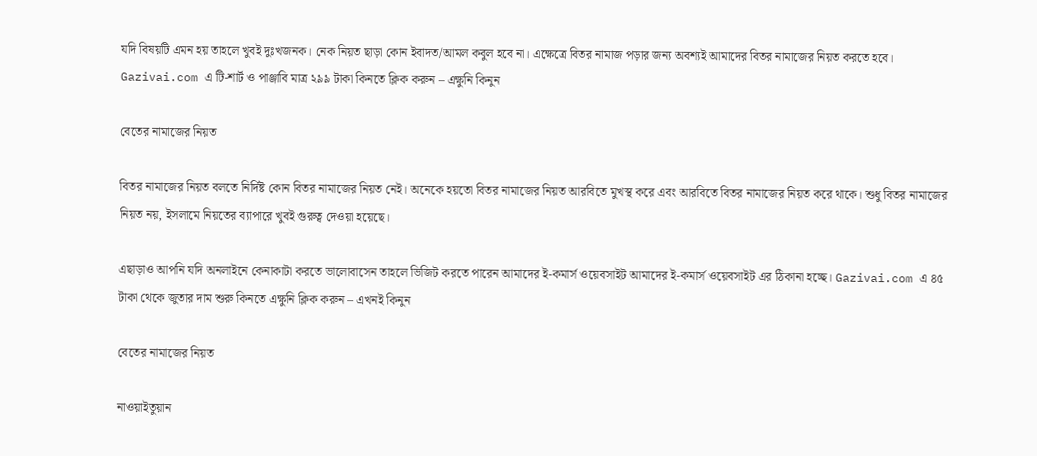যদি বিষয়টি এমন হয় তাহলে খুবই দুঃখজনক। নেক নিয়ত ছাড়া কোন ইবাদত/আমল কবুল হবে না। এক্ষেত্রে বিতর নামাজ পড়ার জন্য অবশ্যই আমাদের বিতর নামাজের নিয়ত করতে হবে। Gazivai.com এ টি-শার্ট ও পাঞ্জাবি মাত্র ২৯৯ টাকা কিনতে ক্লিক করুন – এক্ষুনি কিনুন

বেতের নামাজের নিয়ত

বিতর নামাজের নিয়ত বলতে নির্দিষ্ট কোন বিতর নামাজের নিয়ত নেই। অনেকে হয়তো বিতর নামাজের নিয়ত আরবিতে মুখস্থ করে এবং আরবিতে বিতর নামাজের নিয়ত করে থাকে। শুধু বিতর নামাজের নিয়ত নয়, ইসলামে নিয়তের ব্যাপারে খুবই গুরুত্ব দেওয়া হয়েছে।

এছাড়াও আপনি যদি অনলাইনে কেনাকাটা করতে ভালোবাসেন তাহলে ভিজিট করতে পারেন আমাদের ই-কমার্স ওয়েবসাইট আমাদের ই-কমার্স ওয়েবসাইট এর ঠিকানা হচ্ছে। Gazivai.com এ ৪৫ টাকা থেকে জুতার দাম শুরু কিনতে এক্ষুনি ক্লিক করুন – এখনই কিনুন

বেতের নামাজের নিয়ত

নাওয়াইতুয়ান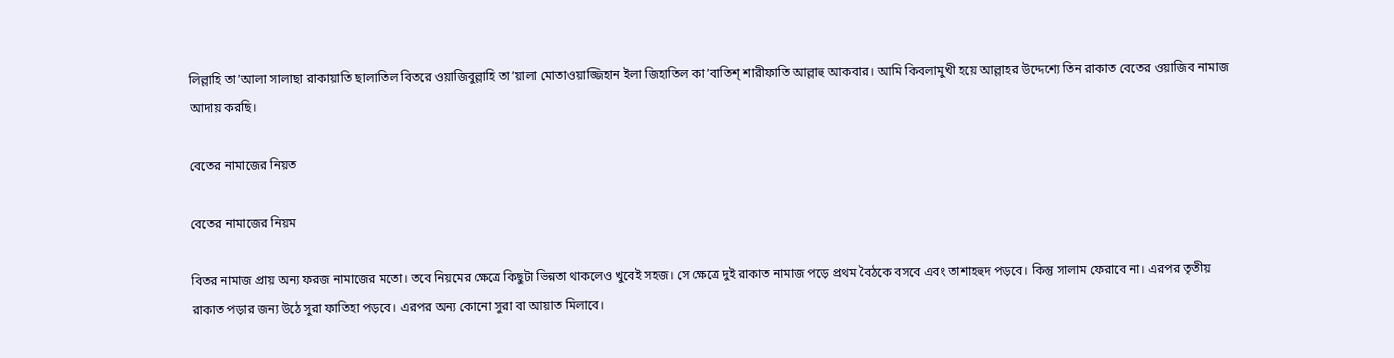লিল্লাহি তা’আলা সালাছা রাকায়াতি ছালাতিল বিতরে ওয়াজিবুল্লাহি তা’য়ালা মোতাওয়াজ্জিহান ইলা জিহাতিল কা’বাতিশ্ শারীফাতি আল্লাহু আকবার। আমি কিবলামুখী হয়ে আল্লাহর উদ্দেশ্যে তিন রাকাত বেতের ওয়াজিব নামাজ আদায় করছি।

বেতের নামাজের নিয়ত

বেতের নামাজের নিয়ম

বিতর নামাজ প্রায় অন্য ফরজ নামাজের মতো। তবে নিয়মের ক্ষেত্রে কিছুটা ভিন্নতা থাকলেও খুবেই সহজ। সে ক্ষেত্রে দুই রাকাত নামাজ পড়ে প্রথম বৈঠকে বসবে এবং তাশাহহুদ পড়বে। কিন্তু সালাম ফেরাবে না। এরপর তৃতীয় রাকাত পড়ার জন্য উঠে সুরা ফাতিহা পড়বে। এরপর অন্য কোনো সুরা বা আয়াত মিলাবে।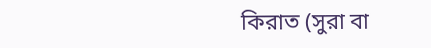কিরাত (সুরা বা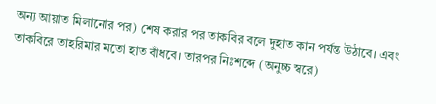অন্য আয়াত মিলানোর পর) শেষ করার পর তাকবির বলে দুহাত কান পর্যন্ত উঠাবে। এবং তাকবিরে তাহরিমার মতো হাত বাঁধবে। তারপর নিঃশব্দে (অনুচ্চ স্বরে)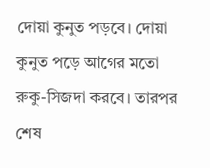দোয়া কুনুত পড়বে। দোয়া কুনুত পড়ে আগের মতো রুকু-সিজদা করবে। তারপর শেষ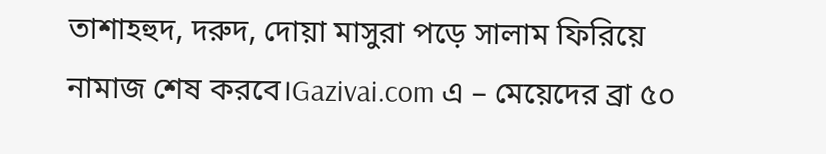তাশাহহুদ, দরুদ, দোয়া মাসুরা পড়ে সালাম ফিরিয়ে নামাজ শেষ করবে।Gazivai.com এ – মেয়েদের ব্রা ৫০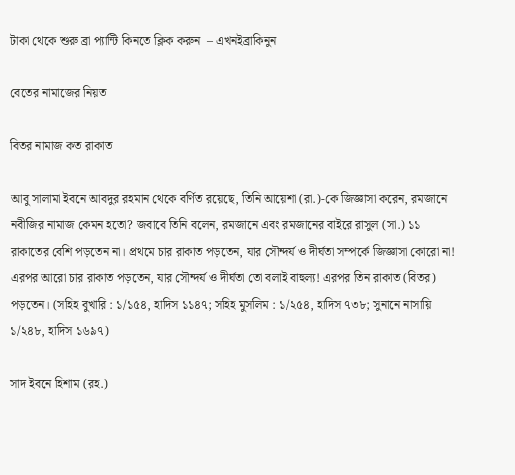টাকা থেকে শুরু ব্রা প্যান্টি কিনতে ক্লিক করুন  – এখনইব্রাকিনুন

বেতের নামাজের নিয়ত

বিতর নামাজ কত রাকাত

আবু সালামা ইবনে আবদুর রহমান থেকে বর্ণিত রয়েছে, তিনি আয়েশা (রা.)-কে জিজ্ঞাসা করেন, রমজানে নবীজির নামাজ কেমন হতো? জবাবে তিনি বলেন, রমজানে এবং রমজানের বাইরে রাসুল (সা.) ১১ রাকাতের বেশি পড়তেন না। প্রথমে চার রাকাত পড়তেন, যার সৌন্দর্য ও দীর্ঘতা সম্পর্কে জিজ্ঞাসা কোরো না! এরপর আরো চার রাকাত পড়তেন, যার সৌন্দর্য ও দীর্ঘতা তো বলাই বাহুল্য! এরপর তিন রাকাত (বিতর) পড়তেন। (সহিহ বুখারি : ১/১৫৪, হাদিস ১১৪৭; সহিহ মুসলিম : ১/২৫৪, হাদিস ৭৩৮; সুনানে নাসায়ি ১/২৪৮, হাদিস ১৬৯৭)

সাদ ইবনে হিশাম (রহ.)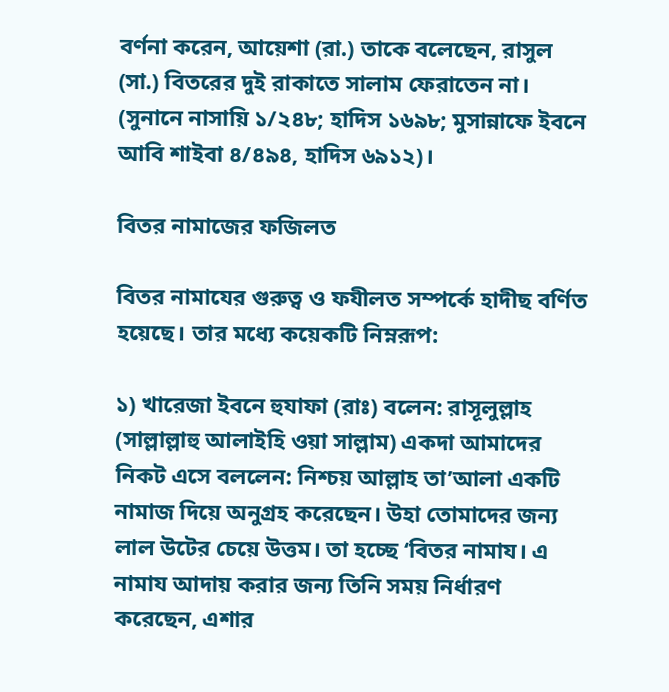বর্ণনা করেন, আয়েশা (রা.) তাকে বলেছেন, রাসুল (সা.) বিতরের দুই রাকাতে সালাম ফেরাতেন না। (সুনানে নাসায়ি ১/২৪৮; হাদিস ১৬৯৮; মুসান্নাফে ইবনে আবি শাইবা ৪/৪৯৪, হাদিস ৬৯১২)।

বিতর নামাজের ফজিলত

বিতর নামাযের গুরুত্ব ও ফযীলত সম্পর্কে হাদীছ বর্ণিত হয়েছে। তার মধ্যে কয়েকটি নিম্নরূপ:

১) খারেজা ইবনে হুযাফা (রাঃ) বলেন: রাসূলুল্লাহ (সাল্লাল্লাহু আলাইহি ওয়া সাল্লাম) একদা আমাদের নিকট এসে বললেন: নিশ্চয় আল্লাহ তা’আলা একটি নামাজ দিয়ে অনুগ্রহ করেছেন। উহা তোমাদের জন্য লাল উটের চেয়ে উত্তম। তা হচ্ছে ‘বিতর নামায। এ নামায আদায় করার জন্য তিনি সময় নির্ধারণ করেছেন, এশার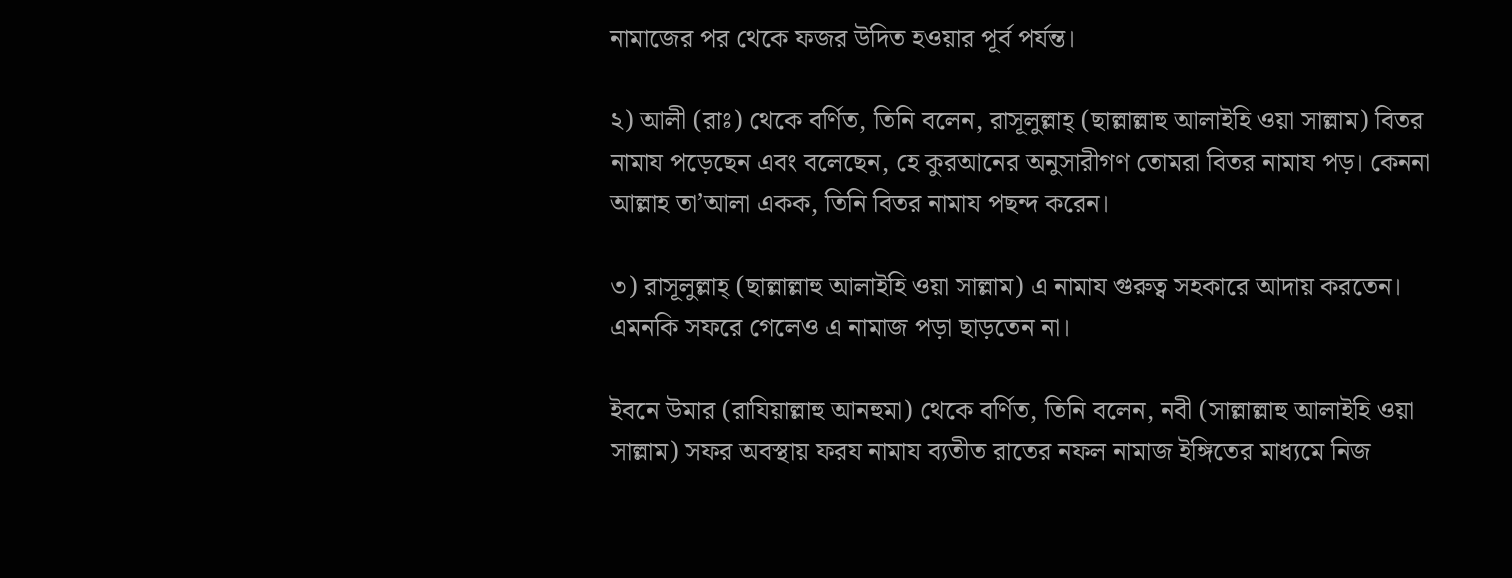নামাজের পর থেকে ফজর উদিত হওয়ার পূর্ব পর্যন্ত।

২) আলী (রাঃ) থেকে বর্ণিত, তিনি বলেন, রাসূলুল্লাহ্ (ছাল্লাল্লাহু আলাইহি ওয়া সাল্লাম) বিতর নামায পড়েছেন এবং বলেছেন, হে কুরআনের অনুসারীগণ তোমরা বিতর নামায পড়। কেননা আল্লাহ তা’আলা একক, তিনি বিতর নামায পছন্দ করেন।

৩) রাসূলুল্লাহ্ (ছাল্লাল্লাহু আলাইহি ওয়া সাল্লাম) এ নামায গুরুত্ব সহকারে আদায় করতেন। এমনকি সফরে গেলেও এ নামাজ পড়া ছাড়তেন না।

ইবনে উমার (রাযিয়াল্লাহু আনহুমা) থেকে বর্ণিত, তিনি বলেন, নবী (সাল্লাল্লাহু আলাইহি ওয়া সাল্লাম) সফর অবস্থায় ফরয নামায ব্যতীত রাতের নফল নামাজ ইঙ্গিতের মাধ্যমে নিজ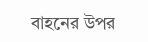বাহনের উপর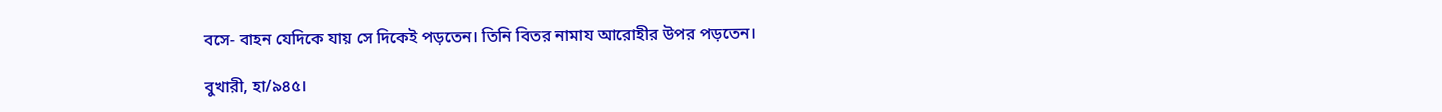বসে- বাহন যেদিকে যায় সে দিকেই পড়তেন। তিনি বিতর নামায আরোহীর উপর পড়তেন।

বুখারী, হা/৯৪৫।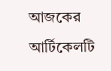আজকের আর্টিকেলটি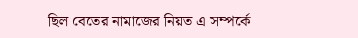ছিল বেতের নামাজের নিয়ত এ সম্পর্কে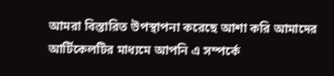আমরা বিস্তারিত উপস্থাপনা করেছে আশা করি আমাদের আর্টিকেলটির মাধ্যমে আপনি এ সম্পর্কে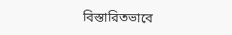বিস্তারিতভাবে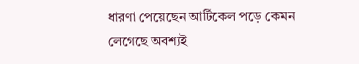ধারণা পেয়েছেন আর্টিকেল পড়ে কেমন লেগেছে অবশ্যই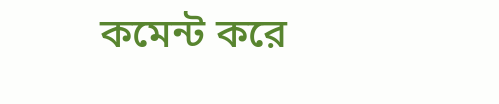কমেন্ট করে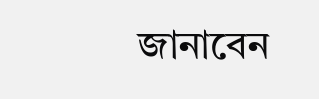জানাবেন